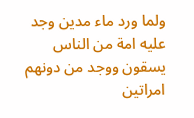ولما ورد ماء مدين وجد عليه امة من الناس يسقون ووجد من دونهم امراتين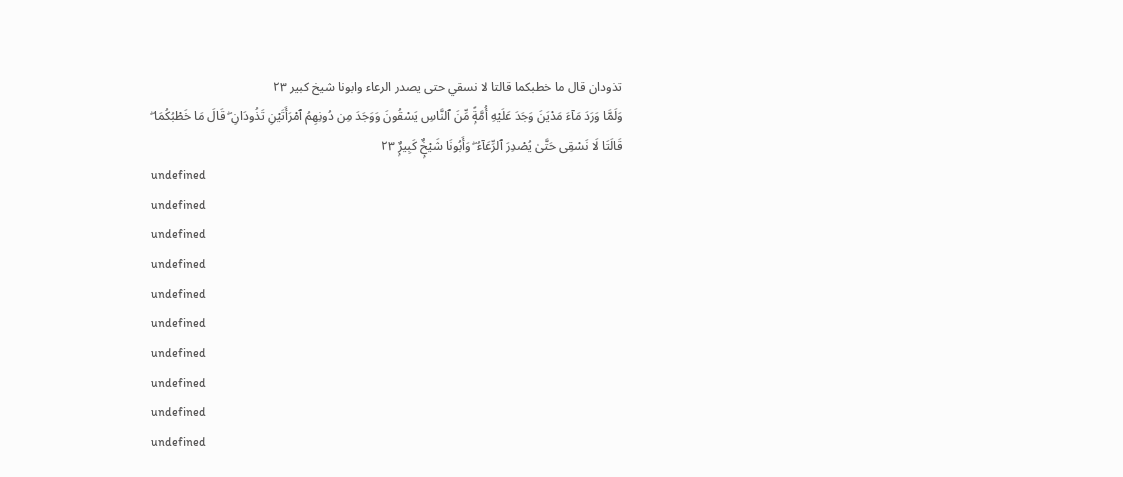تذودان قال ما خطبكما قالتا لا نسقي حتى يصدر الرعاء وابونا شيخ كبير ٢٣
وَلَمَّا وَرَدَ مَآءَ مَدْيَنَ وَجَدَ عَلَيْهِ أُمَّةًۭ مِّنَ ٱلنَّاسِ يَسْقُونَ وَوَجَدَ مِن دُونِهِمُ ٱمْرَأَتَيْنِ تَذُودَانِ ۖ قَالَ مَا خَطْبُكُمَا ۖ قَالَتَا لَا نَسْقِى حَتَّىٰ يُصْدِرَ ٱلرِّعَآءُ ۖ وَأَبُونَا شَيْخٌۭ كَبِيرٌۭ ٢٣
undefined
undefined
undefined
undefined
undefined
undefined
undefined
undefined
undefined
undefined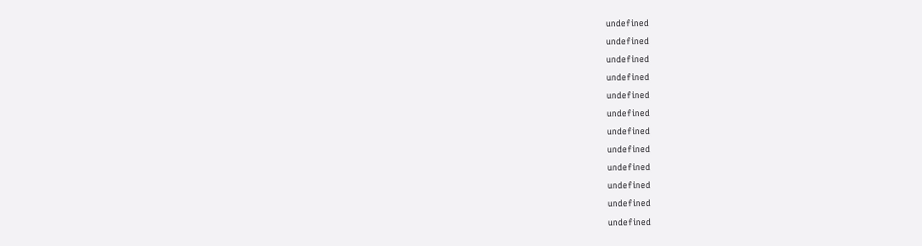undefined
undefined
undefined
undefined
undefined
undefined
undefined
undefined
undefined
undefined
undefined
undefined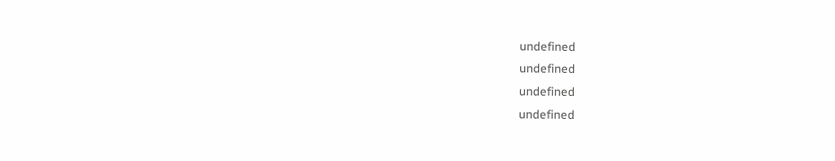undefined
undefined
undefined
undefined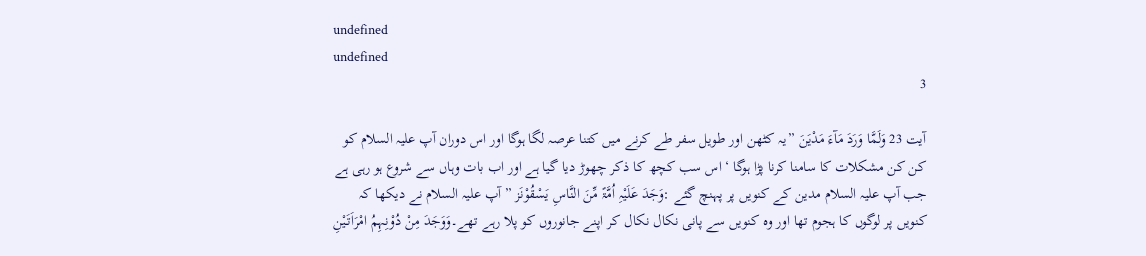undefined
undefined
3

آیت 23 وَلَمَّا وَرَدَ مَآءَ مَدْیَنَ ”یہ کٹھن اور طویل سفر طے کرنے میں کتنا عرصہ لگا ہوگا اور اس دوران آپ علیہ السلام کو کن کن مشکلات کا سامنا کرنا پڑا ہوگا ‘ اس سب کچھ کا ذکر چھوڑ دیا گیا ہے اور اب بات وہاں سے شروع ہو رہی ہے جب آپ علیہ السلام مدین کے کنویں پر پہنچ گئے :وَجَدَ عَلَیْہِ اُمَّۃً مِّنَ النَّاسِ یَسْقُوْنَز ”آپ علیہ السلام نے دیکھا کہ کنویں پر لوگوں کا ہجوم تھا اور وہ کنویں سے پانی نکال نکال کر اپنے جانوروں کو پلا رہے تھے۔وَوَجَدَ مِنْ دُوْنِہِمُ امْرَاَتَیْنِ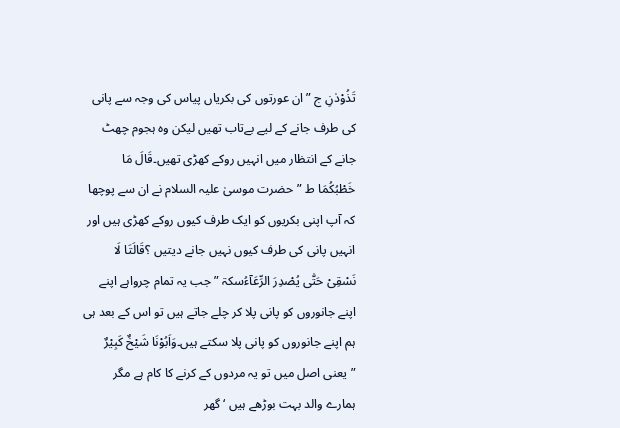تَذُوْدٰنِ ج ”ان عورتوں کی بکریاں پیاس کی وجہ سے پانی کی طرف جانے کے لیے بےتاب تھیں لیکن وہ ہجوم چھٹ جانے کے انتظار میں انہیں روکے کھڑی تھیں۔قَالَ مَا خَطْبُکُمَا ط ”حضرت موسیٰ علیہ السلام نے ان سے پوچھا کہ آپ اپنی بکریوں کو ایک طرف کیوں روکے کھڑی ہیں اور انہیں پانی کی طرف کیوں نہیں جانے دیتیں ؟قَالَتَا لَا نَسْقِیْ حَتّٰی یُصْدِرَ الرِّعَآءُسکۃ ”جب یہ تمام چرواہے اپنے اپنے جانوروں کو پانی پلا کر چلے جاتے ہیں تو اس کے بعد ہی ہم اپنے جانوروں کو پانی پلا سکتے ہیں۔وَاَبُوْنَا شَیْخٌ کَبِیْرٌ ”یعنی اصل میں تو یہ مردوں کے کرنے کا کام ہے مگر ہمارے والد بہت بوڑھے ہیں ‘ گھر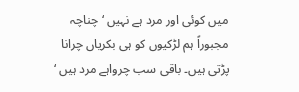میں کوئی اور مرد ہے نہیں ‘ چناچہ مجبوراً ہم لڑکیوں کو ہی بکریاں چرانا پڑتی ہیں۔ باقی سب چرواہے مرد ہیں ‘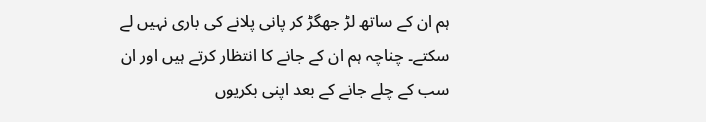ہم ان کے ساتھ لڑ جھگڑ کر پانی پلانے کی باری نہیں لے سکتے۔ چناچہ ہم ان کے جانے کا انتظار کرتے ہیں اور ان سب کے چلے جانے کے بعد اپنی بکریوں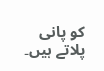کو پانی پلاتے ہیں۔